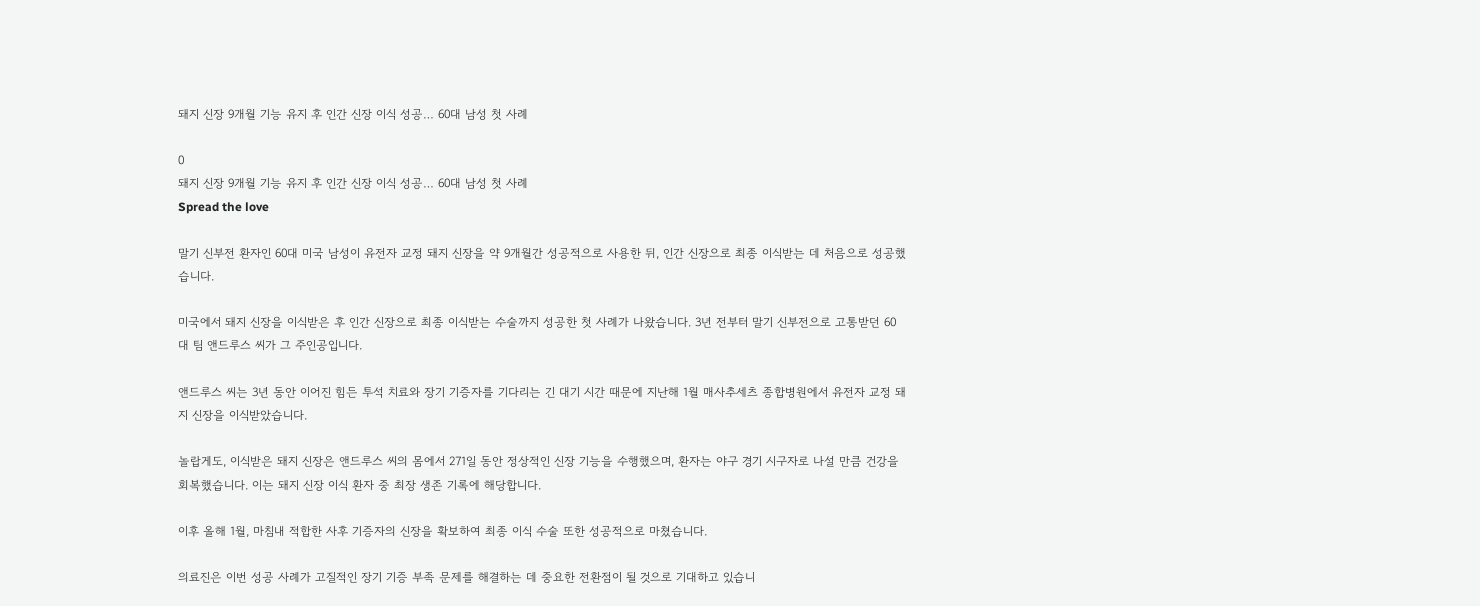돼지 신장 9개월 기능 유지 후 인간 신장 이식 성공… 60대 남성 첫 사례

0
돼지 신장 9개월 기능 유지 후 인간 신장 이식 성공… 60대 남성 첫 사례
Spread the love

말기 신부전 환자인 60대 미국 남성이 유전자 교정 돼지 신장을 약 9개월간 성공적으로 사용한 뒤, 인간 신장으로 최종 이식받는 데 처음으로 성공했습니다.

미국에서 돼지 신장을 이식받은 후 인간 신장으로 최종 이식받는 수술까지 성공한 첫 사례가 나왔습니다. 3년 전부터 말기 신부전으로 고통받던 60대 팀 앤드루스 씨가 그 주인공입니다.

앤드루스 씨는 3년 동안 이어진 힘든 투석 치료와 장기 기증자를 기다리는 긴 대기 시간 때문에 지난해 1월 매사추세츠 종합병원에서 유전자 교정 돼지 신장을 이식받았습니다.

놀랍게도, 이식받은 돼지 신장은 앤드루스 씨의 몸에서 271일 동안 정상적인 신장 기능을 수행했으며, 환자는 야구 경기 시구자로 나설 만큼 건강을 회복했습니다. 이는 돼지 신장 이식 환자 중 최장 생존 기록에 해당합니다.

이후 올해 1월, 마침내 적합한 사후 기증자의 신장을 확보하여 최종 이식 수술 또한 성공적으로 마쳤습니다.

의료진은 이번 성공 사례가 고질적인 장기 기증 부족 문제를 해결하는 데 중요한 전환점이 될 것으로 기대하고 있습니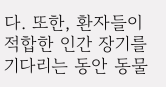다. 또한, 환자들이 적합한 인간 장기를 기다리는 동안 동물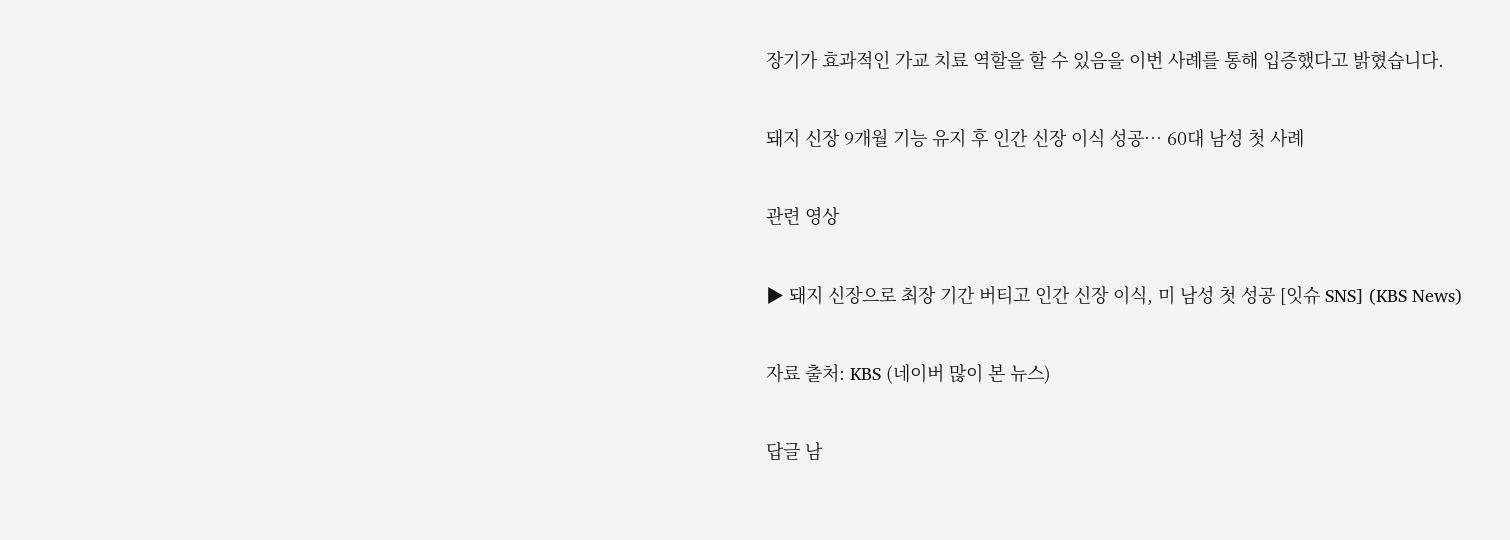장기가 효과적인 가교 치료 역할을 할 수 있음을 이번 사례를 통해 입증했다고 밝혔습니다.

돼지 신장 9개월 기능 유지 후 인간 신장 이식 성공… 60대 남성 첫 사례

관련 영상

▶ 돼지 신장으로 최장 기간 버티고 인간 신장 이식, 미 남성 첫 성공 [잇슈 SNS] (KBS News)

자료 출처: KBS (네이버 많이 본 뉴스)

답글 남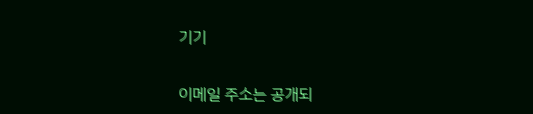기기

이메일 주소는 공개되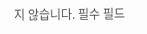지 않습니다. 필수 필드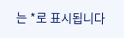는 *로 표시됩니다